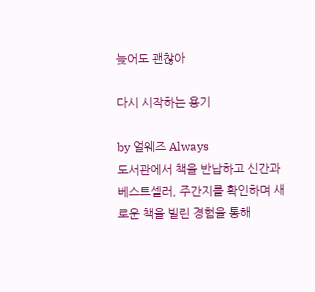늦어도 괜찮아

다시 시작하는 용기

by 얼웨즈 Always
도서관에서 책을 반납하고 신간과 베스트셀러, 주간지를 확인하며 새로운 책을 빌린 경험을 통해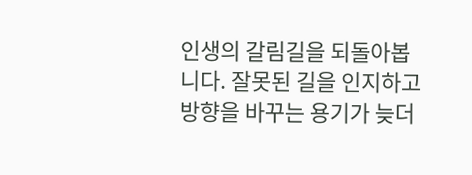인생의 갈림길을 되돌아봅니다. 잘못된 길을 인지하고 방향을 바꾸는 용기가 늦더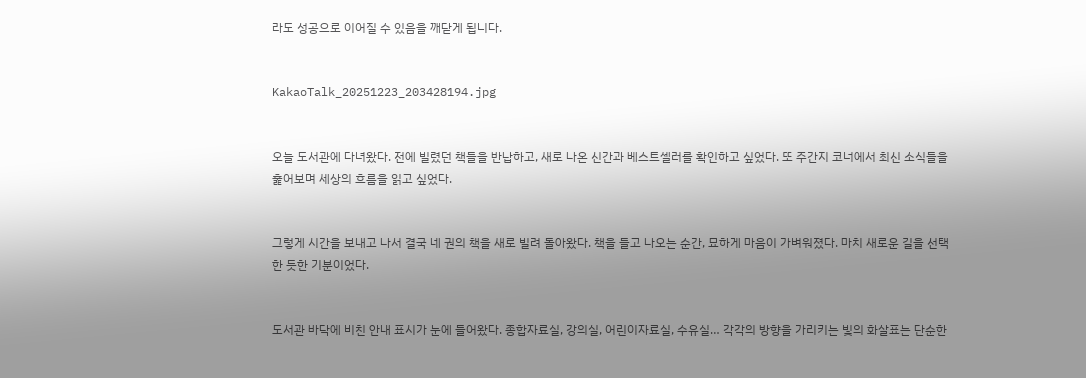라도 성공으로 이어질 수 있음을 깨닫게 됩니다.


KakaoTalk_20251223_203428194.jpg


오늘 도서관에 다녀왔다. 전에 빌렸던 책들을 반납하고, 새로 나온 신간과 베스트셀러를 확인하고 싶었다. 또 주간지 코너에서 최신 소식들을 훑어보며 세상의 흐름을 읽고 싶었다.


그렇게 시간을 보내고 나서 결국 네 권의 책을 새로 빌려 돌아왔다. 책을 들고 나오는 순간, 묘하게 마음이 가벼워졌다. 마치 새로운 길을 선택한 듯한 기분이었다.


도서관 바닥에 비친 안내 표시가 눈에 들어왔다. 종합자료실, 강의실, 어린이자료실, 수유실… 각각의 방향을 가리키는 빛의 화살표는 단순한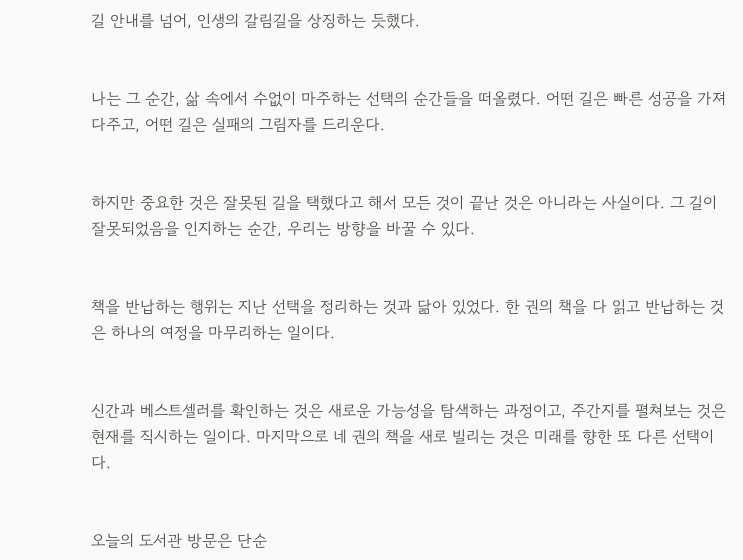길 안내를 넘어, 인생의 갈림길을 상징하는 듯했다.


나는 그 순간, 삶 속에서 수없이 마주하는 선택의 순간들을 떠올렸다. 어떤 길은 빠른 성공을 가져다주고, 어떤 길은 실패의 그림자를 드리운다.


하지만 중요한 것은 잘못된 길을 택했다고 해서 모든 것이 끝난 것은 아니라는 사실이다. 그 길이 잘못되었음을 인지하는 순간, 우리는 방향을 바꿀 수 있다.


책을 반납하는 행위는 지난 선택을 정리하는 것과 닮아 있었다. 한 권의 책을 다 읽고 반납하는 것은 하나의 여정을 마무리하는 일이다.


신간과 베스트셀러를 확인하는 것은 새로운 가능성을 탐색하는 과정이고, 주간지를 펼쳐보는 것은 현재를 직시하는 일이다. 마지막으로 네 권의 책을 새로 빌리는 것은 미래를 향한 또 다른 선택이다.


오늘의 도서관 방문은 단순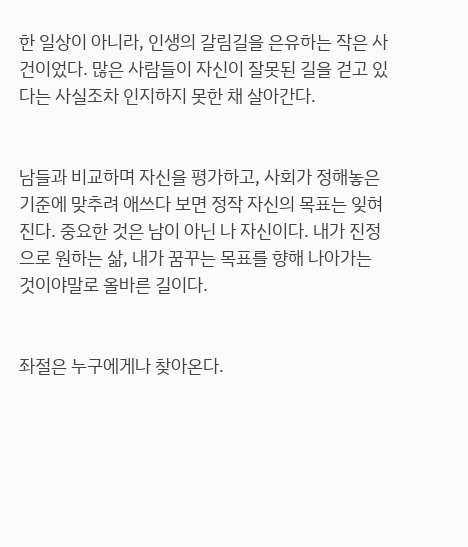한 일상이 아니라, 인생의 갈림길을 은유하는 작은 사건이었다. 많은 사람들이 자신이 잘못된 길을 걷고 있다는 사실조차 인지하지 못한 채 살아간다.


남들과 비교하며 자신을 평가하고, 사회가 정해놓은 기준에 맞추려 애쓰다 보면 정작 자신의 목표는 잊혀진다. 중요한 것은 남이 아닌 나 자신이다. 내가 진정으로 원하는 삶, 내가 꿈꾸는 목표를 향해 나아가는 것이야말로 올바른 길이다.


좌절은 누구에게나 찾아온다.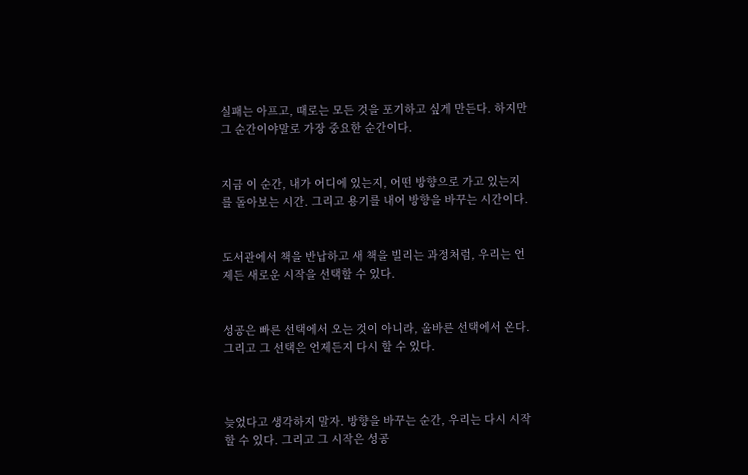실패는 아프고, 때로는 모든 것을 포기하고 싶게 만든다. 하지만 그 순간이야말로 가장 중요한 순간이다.


지금 이 순간, 내가 어디에 있는지, 어떤 방향으로 가고 있는지를 돌아보는 시간. 그리고 용기를 내어 방향을 바꾸는 시간이다.


도서관에서 책을 반납하고 새 책을 빌리는 과정처럼, 우리는 언제든 새로운 시작을 선택할 수 있다.


성공은 빠른 선택에서 오는 것이 아니라, 올바른 선택에서 온다. 그리고 그 선택은 언제든지 다시 할 수 있다.



늦었다고 생각하지 말자. 방향을 바꾸는 순간, 우리는 다시 시작할 수 있다. 그리고 그 시작은 성공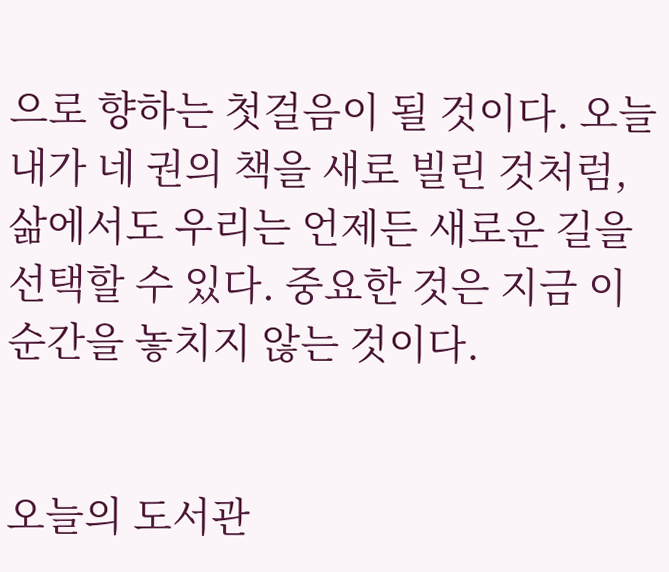으로 향하는 첫걸음이 될 것이다. 오늘 내가 네 권의 책을 새로 빌린 것처럼, 삶에서도 우리는 언제든 새로운 길을 선택할 수 있다. 중요한 것은 지금 이 순간을 놓치지 않는 것이다.


오늘의 도서관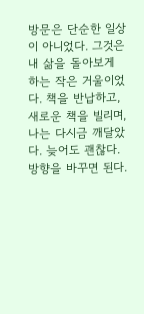방문은 단순한 일상이 아니었다. 그것은 내 삶을 돌아보게 하는 작은 거울이었다. 책을 반납하고, 새로운 책을 빌리며, 나는 다시금 깨달았다. 늦어도 괜찮다. 방향을 바꾸면 된다.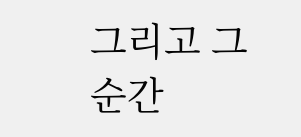그리고 그 순간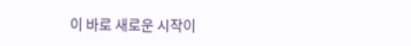이 바로 새로운 시작이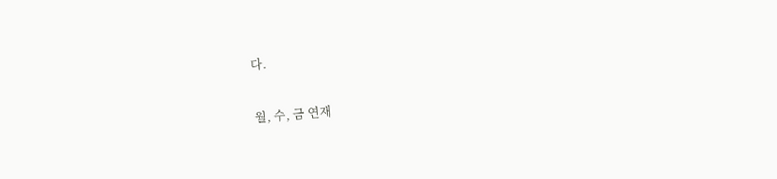다.

월, 수, 금 연재